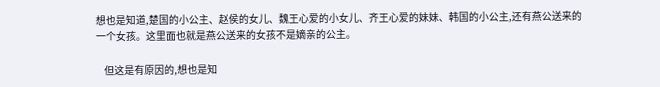想也是知道,楚国的小公主、赵侯的女儿、魏王心爱的小女儿、齐王心爱的妹妹、韩国的小公主,还有燕公送来的一个女孩。这里面也就是燕公送来的女孩不是嫡亲的公主。

    但这是有原因的,想也是知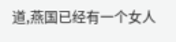道,燕国已经有一个女人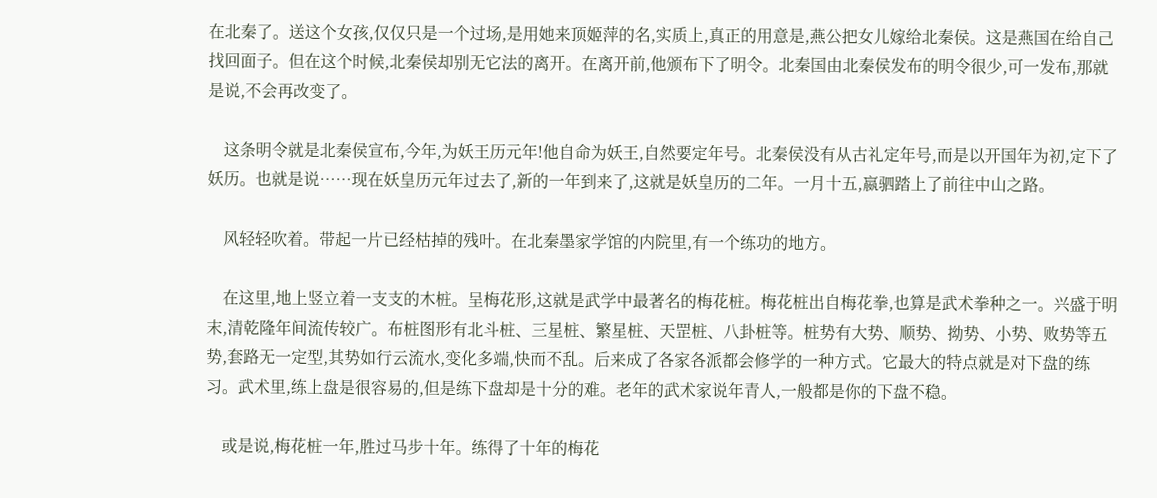在北秦了。送这个女孩,仅仅只是一个过场,是用她来顶姬萍的名,实质上,真正的用意是,燕公把女儿嫁给北秦侯。这是燕国在给自己找回面子。但在这个时候,北秦侯却别无它法的离开。在离开前,他颁布下了明令。北秦国由北秦侯发布的明令很少,可一发布,那就是说,不会再改变了。

    这条明令就是北秦侯宣布,今年,为妖王历元年!他自命为妖王,自然要定年号。北秦侯没有从古礼定年号,而是以开国年为初,定下了妖历。也就是说……现在妖皇历元年过去了,新的一年到来了,这就是妖皇历的二年。一月十五,嬴驷踏上了前往中山之路。

    风轻轻吹着。带起一片已经枯掉的残叶。在北秦墨家学馆的内院里,有一个练功的地方。

    在这里,地上竖立着一支支的木桩。呈梅花形,这就是武学中最著名的梅花桩。梅花桩出自梅花拳,也算是武术拳种之一。兴盛于明末,清乾隆年间流传较广。布桩图形有北斗桩、三星桩、繁星桩、天罡桩、八卦桩等。桩势有大势、顺势、拗势、小势、败势等五势,套路无一定型,其势如行云流水,变化多端,快而不乱。后来成了各家各派都会修学的一种方式。它最大的特点就是对下盘的练习。武术里,练上盘是很容易的,但是练下盘却是十分的难。老年的武术家说年青人,一般都是你的下盘不稳。

    或是说,梅花桩一年,胜过马步十年。练得了十年的梅花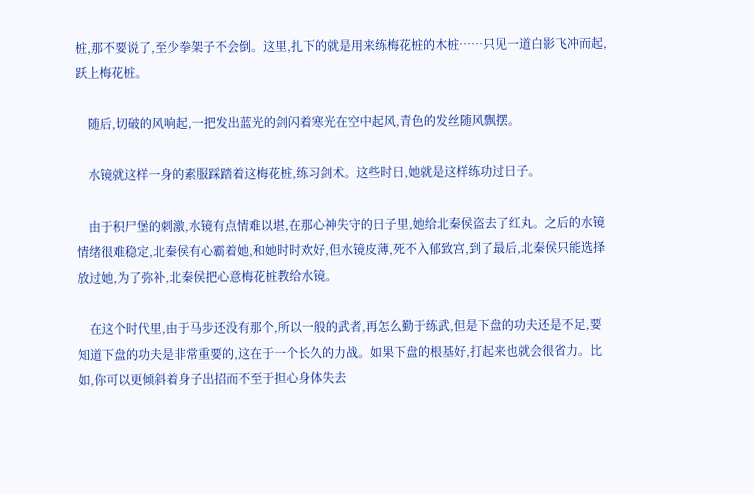桩,那不要说了,至少拳架子不会倒。这里,扎下的就是用来练梅花桩的木桩……只见一道白影飞冲而起,跃上梅花桩。

    随后,切破的风响起,一把发出蓝光的剑闪着寒光在空中起风,青色的发丝随风飘摆。

    水镜就这样一身的素服踩踏着这梅花桩,练习剑术。这些时日,她就是这样练功过日子。

    由于积尸堡的刺激,水镜有点情难以堪,在那心神失守的日子里,她给北秦侯盗去了红丸。之后的水镜情绪很难稳定,北秦侯有心霸着她,和她时时欢好,但水镜皮薄,死不入郁致宫,到了最后,北秦侯只能选择放过她,为了弥补,北秦侯把心意梅花桩教给水镜。

    在这个时代里,由于马步还没有那个,所以一般的武者,再怎么勤于练武,但是下盘的功夫还是不足,要知道下盘的功夫是非常重要的,这在于一个长久的力战。如果下盘的根基好,打起来也就会很省力。比如,你可以更倾斜着身子出招而不至于担心身体失去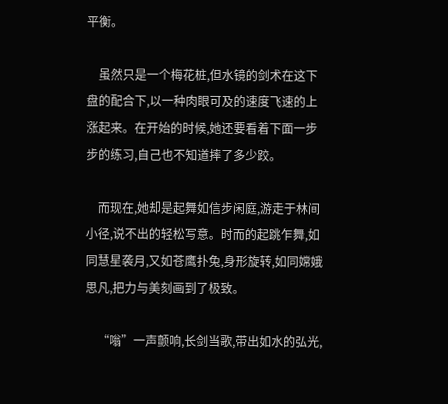平衡。

    虽然只是一个梅花桩,但水镜的剑术在这下盘的配合下,以一种肉眼可及的速度飞速的上涨起来。在开始的时候,她还要看着下面一步步的练习,自己也不知道摔了多少跤。

    而现在,她却是起舞如信步闲庭,游走于林间小径,说不出的轻松写意。时而的起跳乍舞,如同慧星袭月,又如苍鹰扑兔,身形旋转,如同嫦娥思凡,把力与美刻画到了极致。

    “嗡”一声颤响,长剑当歌,带出如水的弘光,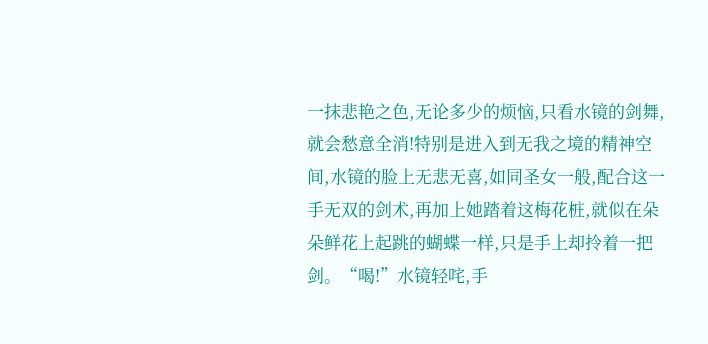一抹悲艳之色,无论多少的烦恼,只看水镜的剑舞,就会愁意全消!特别是进入到无我之境的精神空间,水镜的脸上无悲无喜,如同圣女一般,配合这一手无双的剑术,再加上她踏着这梅花桩,就似在朵朵鲜花上起跳的蝴蝶一样,只是手上却拎着一把剑。“喝!”水镜轻咤,手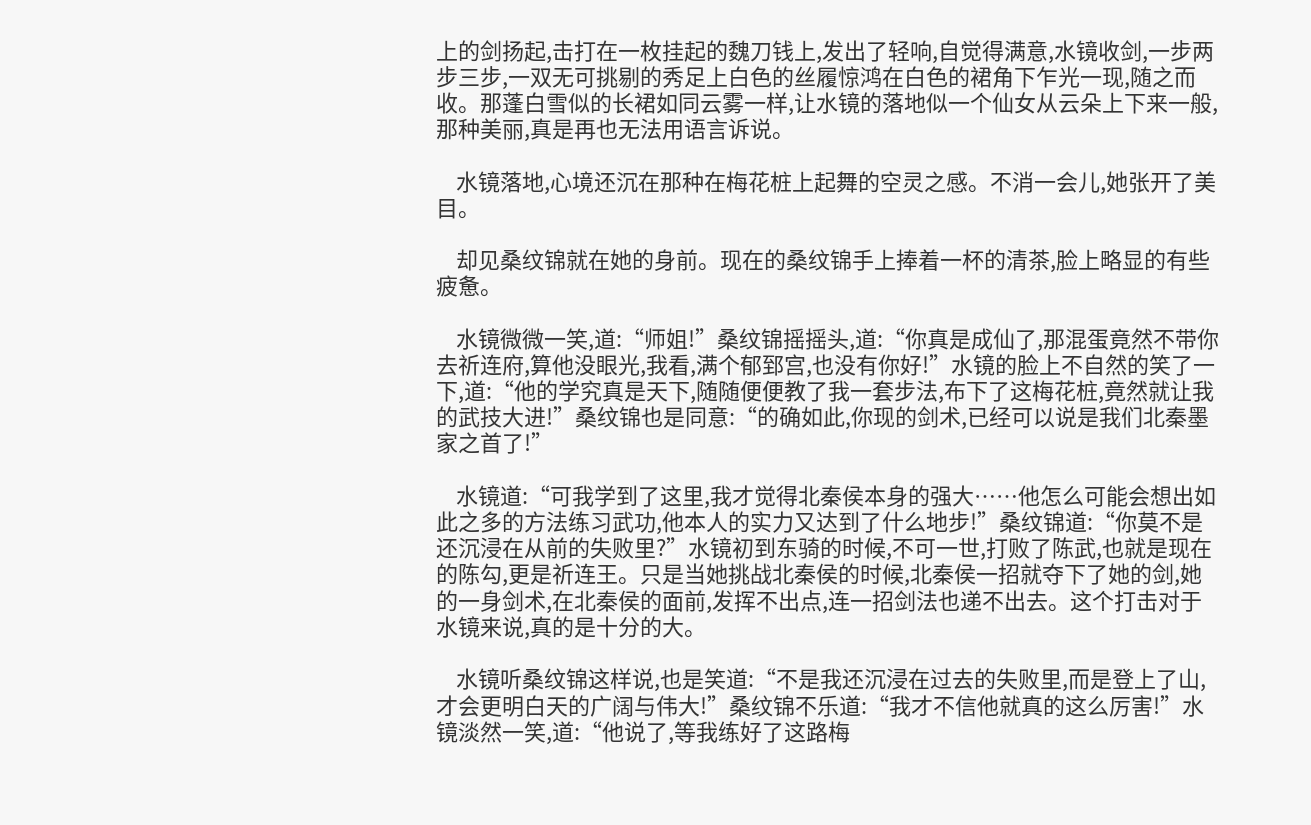上的剑扬起,击打在一枚挂起的魏刀钱上,发出了轻响,自觉得满意,水镜收剑,一步两步三步,一双无可挑剔的秀足上白色的丝履惊鸿在白色的裙角下乍光一现,随之而收。那蓬白雪似的长裙如同云雾一样,让水镜的落地似一个仙女从云朵上下来一般,那种美丽,真是再也无法用语言诉说。

    水镜落地,心境还沉在那种在梅花桩上起舞的空灵之感。不消一会儿,她张开了美目。

    却见桑纹锦就在她的身前。现在的桑纹锦手上捧着一杯的清茶,脸上略显的有些疲惫。

    水镜微微一笑,道:“师姐!”桑纹锦摇摇头,道:“你真是成仙了,那混蛋竟然不带你去祈连府,算他没眼光,我看,满个郁郅宫,也没有你好!”水镜的脸上不自然的笑了一下,道:“他的学究真是天下,随随便便教了我一套步法,布下了这梅花桩,竟然就让我的武技大进!”桑纹锦也是同意:“的确如此,你现的剑术,已经可以说是我们北秦墨家之首了!”

    水镜道:“可我学到了这里,我才觉得北秦侯本身的强大……他怎么可能会想出如此之多的方法练习武功,他本人的实力又达到了什么地步!”桑纹锦道:“你莫不是还沉浸在从前的失败里?”水镜初到东骑的时候,不可一世,打败了陈武,也就是现在的陈勾,更是祈连王。只是当她挑战北秦侯的时候,北秦侯一招就夺下了她的剑,她的一身剑术,在北秦侯的面前,发挥不出点,连一招剑法也递不出去。这个打击对于水镜来说,真的是十分的大。

    水镜听桑纹锦这样说,也是笑道:“不是我还沉浸在过去的失败里,而是登上了山,才会更明白天的广阔与伟大!”桑纹锦不乐道:“我才不信他就真的这么厉害!”水镜淡然一笑,道:“他说了,等我练好了这路梅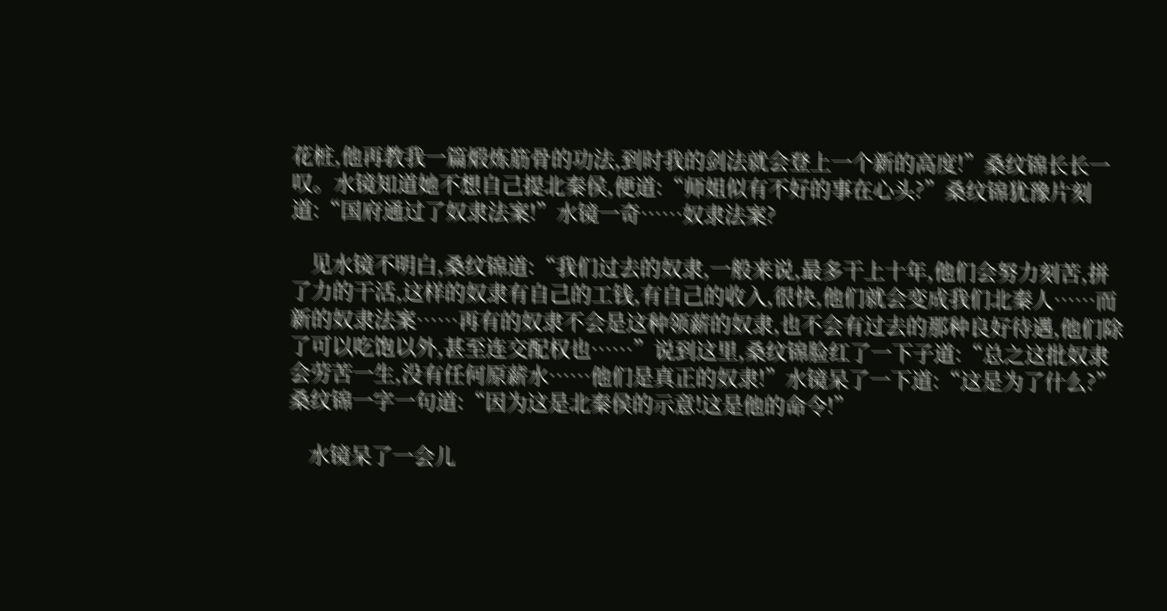花桩,他再教我一篇煅炼筋骨的功法,到时我的剑法就会登上一个新的高度!”桑纹锦长长一叹。水镜知道她不想自己提北秦侯,便道:“师姐似有不好的事在心头?”桑纹锦犹豫片刻道:“国府通过了奴隶法案!”水镜一奇……奴隶法案?

    见水镜不明白,桑纹锦道:“我们过去的奴隶,一般来说,最多干上十年,他们会努力刻苦,拼了力的干活,这样的奴隶有自己的工钱,有自己的收入,很快,他们就会变成我们北秦人……而新的奴隶法案……再有的奴隶不会是这种领薪的奴隶,也不会有过去的那种良好待遇,他们除了可以吃饱以外,甚至连交配权也……”说到这里,桑纹锦脸红了一下子道:“总之这批奴隶会劳苦一生,没有任何原薪水……他们是真正的奴隶!”水镜呆了一下道:“这是为了什么?”桑纹锦一字一句道:“因为这是北秦侯的示意!这是他的命令!”

    水镜呆了一会儿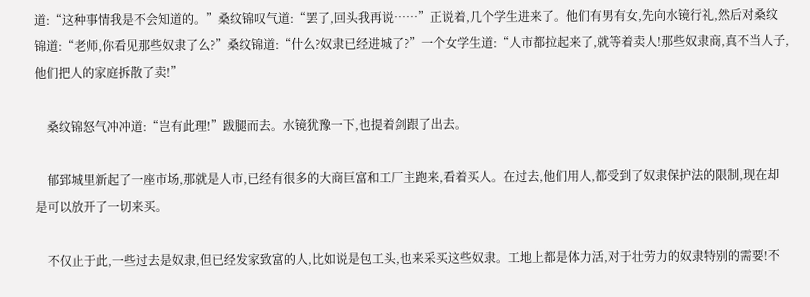道:“这种事情我是不会知道的。”桑纹锦叹气道:“罢了,回头我再说……”正说着,几个学生进来了。他们有男有女,先向水镜行礼,然后对桑纹锦道:“老师,你看见那些奴隶了么?”桑纹锦道:“什么?奴隶已经进城了?”一个女学生道:“人市都拉起来了,就等着卖人!那些奴隶商,真不当人子,他们把人的家庭拆散了卖!”

    桑纹锦怒气冲冲道:“岂有此理!”跋腿而去。水镜犹豫一下,也提着剑跟了出去。

    郁郅城里新起了一座市场,那就是人市,已经有很多的大商巨富和工厂主跑来,看着买人。在过去,他们用人,都受到了奴隶保护法的限制,现在却是可以放开了一切来买。

    不仅止于此,一些过去是奴隶,但已经发家致富的人,比如说是包工头,也来采买这些奴隶。工地上都是体力活,对于壮劳力的奴隶特别的需要!不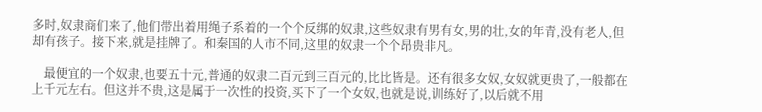多时,奴隶商们来了,他们带出着用绳子系着的一个个反绑的奴隶,这些奴隶有男有女,男的壮,女的年青,没有老人,但却有孩子。接下来,就是挂牌了。和秦国的人市不同,这里的奴隶一个个昂贵非凡。

    最便宜的一个奴隶,也要五十元,普通的奴隶二百元到三百元的,比比皆是。还有很多女奴,女奴就更贵了,一般都在上千元左右。但这并不贵,这是属于一次性的投资,买下了一个女奴,也就是说,训练好了,以后就不用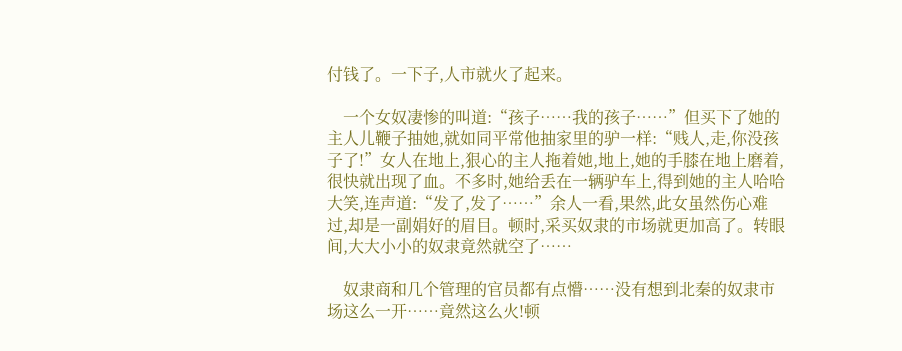付钱了。一下子,人市就火了起来。

    一个女奴凄惨的叫道:“孩子……我的孩子……”但买下了她的主人儿鞭子抽她,就如同平常他抽家里的驴一样:“贱人,走,你没孩子了!”女人在地上,狠心的主人拖着她,地上,她的手膝在地上磨着,很快就出现了血。不多时,她给丢在一辆驴车上,得到她的主人哈哈大笑,连声道:“发了,发了……”余人一看,果然,此女虽然伤心难过,却是一副娟好的眉目。顿时,采买奴隶的市场就更加高了。转眼间,大大小小的奴隶竟然就空了……

    奴隶商和几个管理的官员都有点懵……没有想到北秦的奴隶市场这么一开……竟然这么火!顿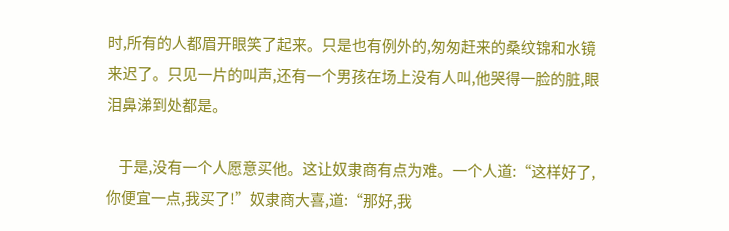时,所有的人都眉开眼笑了起来。只是也有例外的,匆匆赶来的桑纹锦和水镜来迟了。只见一片的叫声,还有一个男孩在场上没有人叫,他哭得一脸的脏,眼泪鼻涕到处都是。

    于是,没有一个人愿意买他。这让奴隶商有点为难。一个人道:“这样好了,你便宜一点,我买了!”奴隶商大喜,道:“那好,我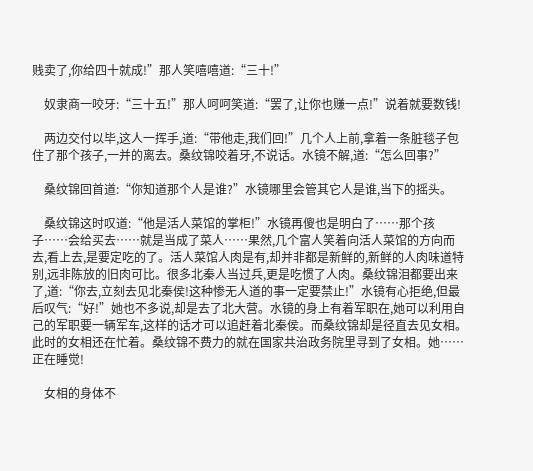贱卖了,你给四十就成!”那人笑嘻嘻道:“三十!”

    奴隶商一咬牙:“三十五!”那人呵呵笑道:“罢了,让你也赚一点!”说着就要数钱!

    两边交付以毕,这人一挥手,道:“带他走,我们回!”几个人上前,拿着一条脏毯子包住了那个孩子,一并的离去。桑纹锦咬着牙,不说话。水镜不解,道:“怎么回事?”

    桑纹锦回首道:“你知道那个人是谁?”水镜哪里会管其它人是谁,当下的摇头。

    桑纹锦这时叹道:“他是活人菜馆的掌柜!”水镜再傻也是明白了……那个孩子……会给买去……就是当成了菜人……果然,几个富人笑着向活人菜馆的方向而去,看上去,是要定吃的了。活人菜馆人肉是有,却并非都是新鲜的,新鲜的人肉味道特别,远非陈放的旧肉可比。很多北秦人当过兵,更是吃惯了人肉。桑纹锦泪都要出来了,道:“你去,立刻去见北秦侯!这种惨无人道的事一定要禁止!”水镜有心拒绝,但最后叹气:“好!”她也不多说,却是去了北大营。水镜的身上有着军职在,她可以利用自己的军职要一辆军车,这样的话才可以追赶着北秦侯。而桑纹锦却是径直去见女相。此时的女相还在忙着。桑纹锦不费力的就在国家共治政务院里寻到了女相。她……正在睡觉!

    女相的身体不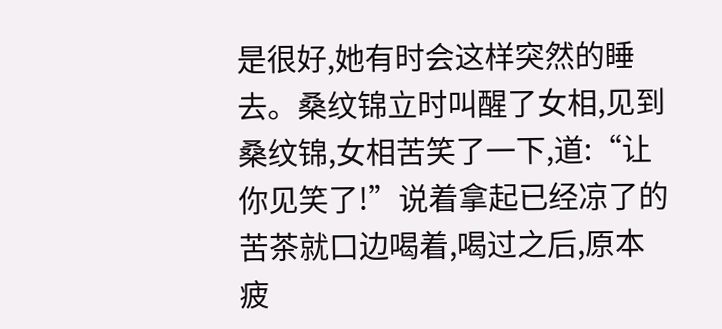是很好,她有时会这样突然的睡去。桑纹锦立时叫醒了女相,见到桑纹锦,女相苦笑了一下,道:“让你见笑了!”说着拿起已经凉了的苦茶就口边喝着,喝过之后,原本疲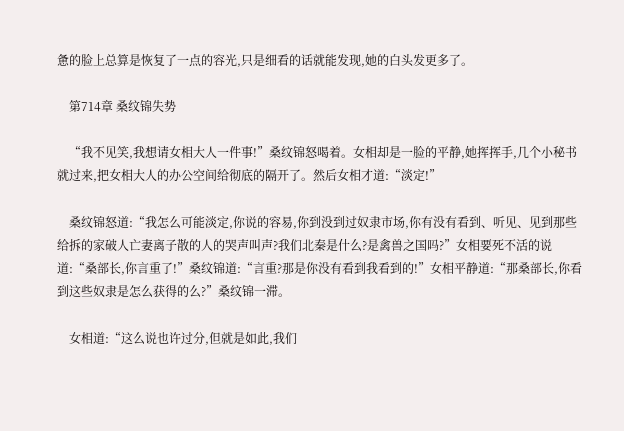惫的脸上总算是恢复了一点的容光,只是细看的话就能发现,她的白头发更多了。

    第714章 桑纹锦失势

    “我不见笑,我想请女相大人一件事!”桑纹锦怒喝着。女相却是一脸的平静,她挥挥手,几个小秘书就过来,把女相大人的办公空间给彻底的隔开了。然后女相才道:“淡定!”

    桑纹锦怒道:“我怎么可能淡定,你说的容易,你到没到过奴隶市场,你有没有看到、听见、见到那些给拆的家破人亡妻离子散的人的哭声叫声?我们北秦是什么?是禽兽之国吗?”女相要死不活的说道:“桑部长,你言重了!”桑纹锦道:“言重?那是你没有看到我看到的!”女相平静道:“那桑部长,你看到这些奴隶是怎么获得的么?”桑纹锦一滞。

    女相道:“这么说也许过分,但就是如此,我们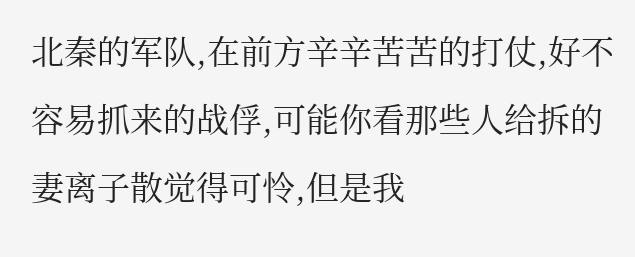北秦的军队,在前方辛辛苦苦的打仗,好不容易抓来的战俘,可能你看那些人给拆的妻离子散觉得可怜,但是我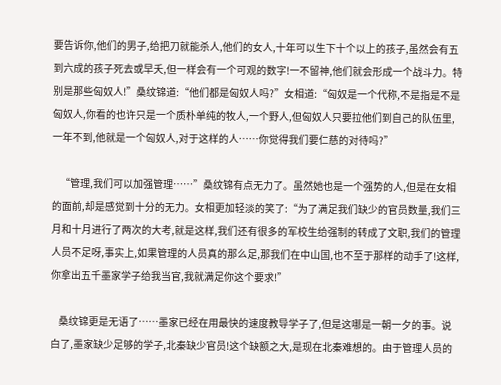要告诉你,他们的男子,给把刀就能杀人,他们的女人,十年可以生下十个以上的孩子,虽然会有五到六成的孩子死去或早夭,但一样会有一个可观的数字!一不留神,他们就会形成一个战斗力。特别是那些匈奴人!”桑纹锦道:“他们都是匈奴人吗?”女相道:“匈奴是一个代称,不是指是不是匈奴人,你看的也许只是一个质朴单纯的牧人,一个野人,但匈奴人只要拉他们到自己的队伍里,一年不到,他就是一个匈奴人,对于这样的人……你觉得我们要仁慈的对待吗?”

    “管理,我们可以加强管理……”桑纹锦有点无力了。虽然她也是一个强势的人,但是在女相的面前,却是感觉到十分的无力。女相更加轻淡的笑了:“为了满足我们缺少的官员数量,我们三月和十月进行了两次的大考,就是这样,我们还有很多的军校生给强制的转成了文职,我们的管理人员不足呀,事实上,如果管理的人员真的那么足,那我们在中山国,也不至于那样的动手了!这样,你拿出五千墨家学子给我当官,我就满足你这个要求!”

    桑纹锦更是无语了……墨家已经在用最快的速度教导学子了,但是这哪是一朝一夕的事。说白了,墨家缺少足够的学子,北秦缺少官员!这个缺额之大,是现在北秦难想的。由于管理人员的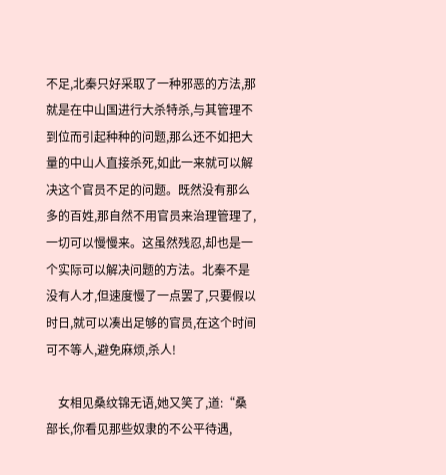不足,北秦只好采取了一种邪恶的方法,那就是在中山国进行大杀特杀,与其管理不到位而引起种种的问题,那么还不如把大量的中山人直接杀死,如此一来就可以解决这个官员不足的问题。既然没有那么多的百姓,那自然不用官员来治理管理了,一切可以慢慢来。这虽然残忍,却也是一个实际可以解决问题的方法。北秦不是没有人才,但速度慢了一点罢了,只要假以时日,就可以凑出足够的官员,在这个时间可不等人,避免麻烦,杀人!

    女相见桑纹锦无语,她又笑了,道:“桑部长,你看见那些奴隶的不公平待遇,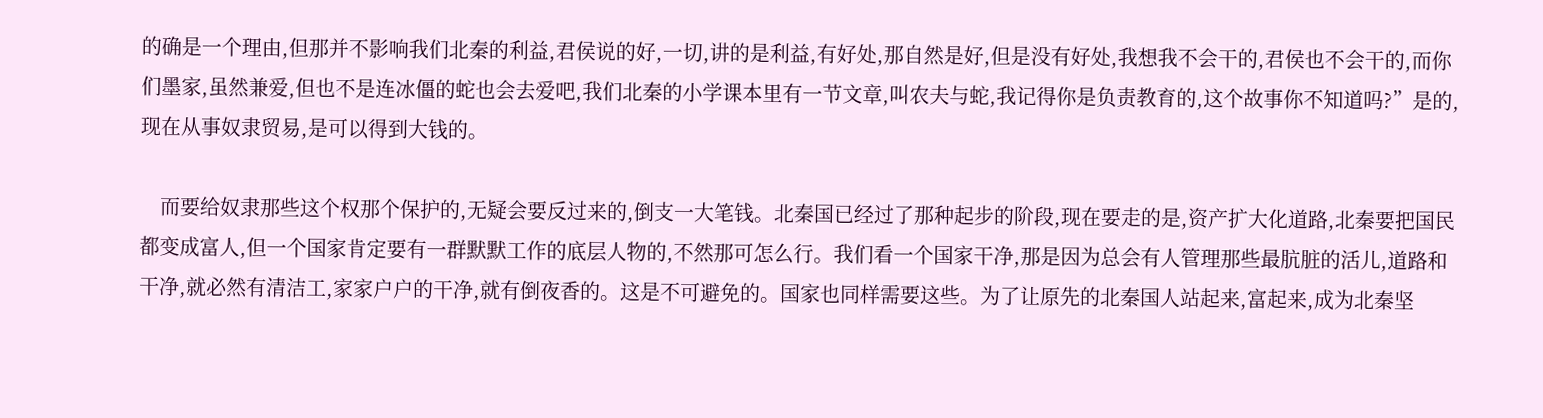的确是一个理由,但那并不影响我们北秦的利益,君侯说的好,一切,讲的是利益,有好处,那自然是好,但是没有好处,我想我不会干的,君侯也不会干的,而你们墨家,虽然兼爱,但也不是连冰僵的蛇也会去爱吧,我们北秦的小学课本里有一节文章,叫农夫与蛇,我记得你是负责教育的,这个故事你不知道吗?”是的,现在从事奴隶贸易,是可以得到大钱的。

    而要给奴隶那些这个权那个保护的,无疑会要反过来的,倒支一大笔钱。北秦国已经过了那种起步的阶段,现在要走的是,资产扩大化道路,北秦要把国民都变成富人,但一个国家肯定要有一群默默工作的底层人物的,不然那可怎么行。我们看一个国家干净,那是因为总会有人管理那些最肮脏的活儿,道路和干净,就必然有清洁工,家家户户的干净,就有倒夜香的。这是不可避免的。国家也同样需要这些。为了让原先的北秦国人站起来,富起来,成为北秦坚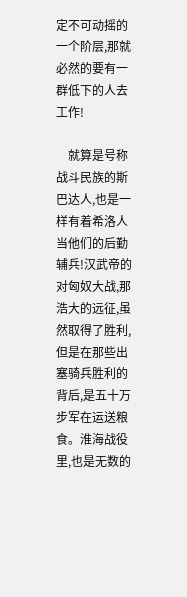定不可动摇的一个阶层,那就必然的要有一群低下的人去工作!

    就算是号称战斗民族的斯巴达人,也是一样有着希洛人当他们的后勤辅兵!汉武帝的对匈奴大战,那浩大的远征,虽然取得了胜利,但是在那些出塞骑兵胜利的背后,是五十万步军在运送粮食。淮海战役里,也是无数的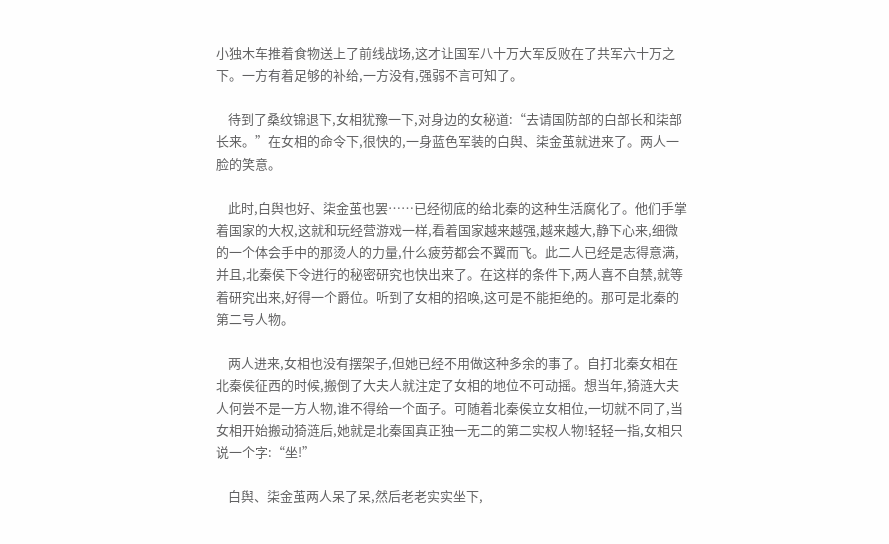小独木车推着食物送上了前线战场,这才让国军八十万大军反败在了共军六十万之下。一方有着足够的补给,一方没有,强弱不言可知了。

    待到了桑纹锦退下,女相犹豫一下,对身边的女秘道:“去请国防部的白部长和柒部长来。”在女相的命令下,很快的,一身蓝色军装的白舆、柒金茧就进来了。两人一脸的笑意。

    此时,白舆也好、柒金茧也罢……已经彻底的给北秦的这种生活腐化了。他们手掌着国家的大权,这就和玩经营游戏一样,看着国家越来越强,越来越大,静下心来,细微的一个体会手中的那烫人的力量,什么疲劳都会不翼而飞。此二人已经是志得意满,并且,北秦侯下令进行的秘密研究也快出来了。在这样的条件下,两人喜不自禁,就等着研究出来,好得一个爵位。听到了女相的招唤,这可是不能拒绝的。那可是北秦的第二号人物。

    两人进来,女相也没有摆架子,但她已经不用做这种多余的事了。自打北秦女相在北秦侯征西的时候,搬倒了大夫人就注定了女相的地位不可动摇。想当年,猗涟大夫人何尝不是一方人物,谁不得给一个面子。可随着北秦侯立女相位,一切就不同了,当女相开始搬动猗涟后,她就是北秦国真正独一无二的第二实权人物!轻轻一指,女相只说一个字:“坐!”

    白舆、柒金茧两人呆了呆,然后老老实实坐下,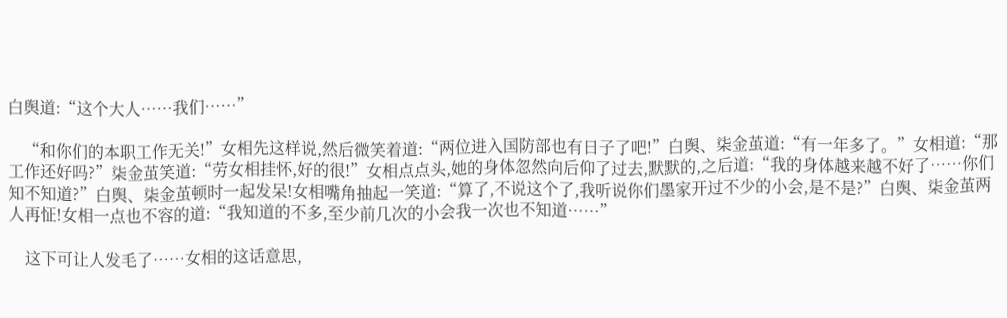白舆道:“这个大人……我们……”

    “和你们的本职工作无关!”女相先这样说,然后微笑着道:“两位进入国防部也有日子了吧!”白舆、柒金茧道:“有一年多了。”女相道:“那工作还好吗?”柒金茧笑道:“劳女相挂怀,好的很!”女相点点头,她的身体忽然向后仰了过去,默默的,之后道:“我的身体越来越不好了……你们知不知道?”白舆、柒金茧顿时一起发呆!女相嘴角抽起一笑道:“算了,不说这个了,我听说你们墨家开过不少的小会,是不是?”白舆、柒金茧两人再怔!女相一点也不容的道:“我知道的不多,至少前几次的小会我一次也不知道……”

    这下可让人发毛了……女相的这话意思,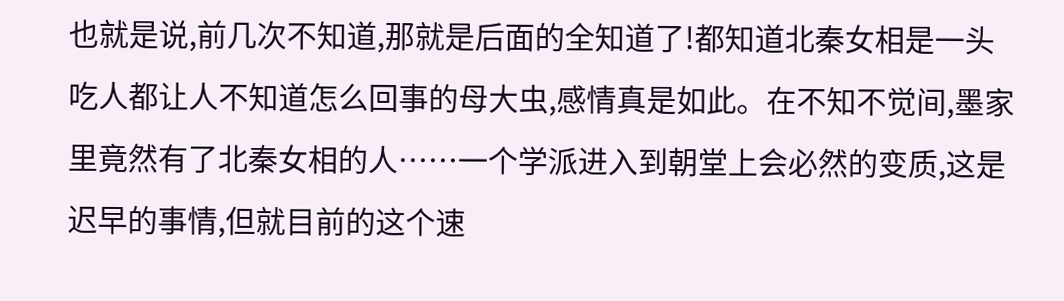也就是说,前几次不知道,那就是后面的全知道了!都知道北秦女相是一头吃人都让人不知道怎么回事的母大虫,感情真是如此。在不知不觉间,墨家里竟然有了北秦女相的人……一个学派进入到朝堂上会必然的变质,这是迟早的事情,但就目前的这个速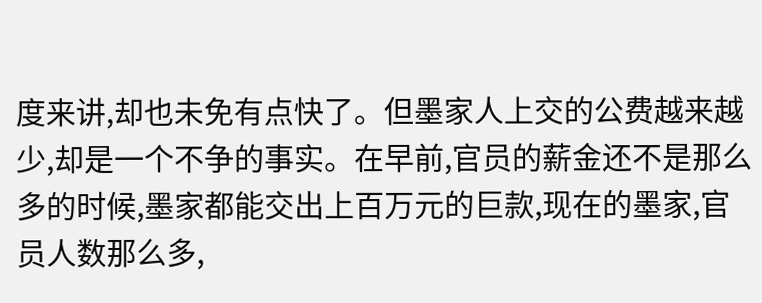度来讲,却也未免有点快了。但墨家人上交的公费越来越少,却是一个不争的事实。在早前,官员的薪金还不是那么多的时候,墨家都能交出上百万元的巨款,现在的墨家,官员人数那么多,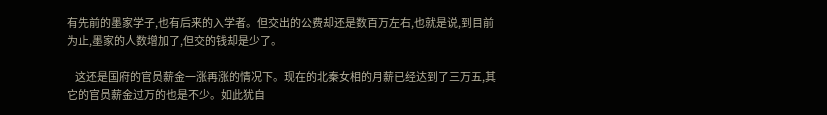有先前的墨家学子,也有后来的入学者。但交出的公费却还是数百万左右,也就是说,到目前为止,墨家的人数增加了,但交的钱却是少了。

    这还是国府的官员薪金一涨再涨的情况下。现在的北秦女相的月薪已经达到了三万五,其它的官员薪金过万的也是不少。如此犹自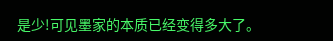是少!可见墨家的本质已经变得多大了。